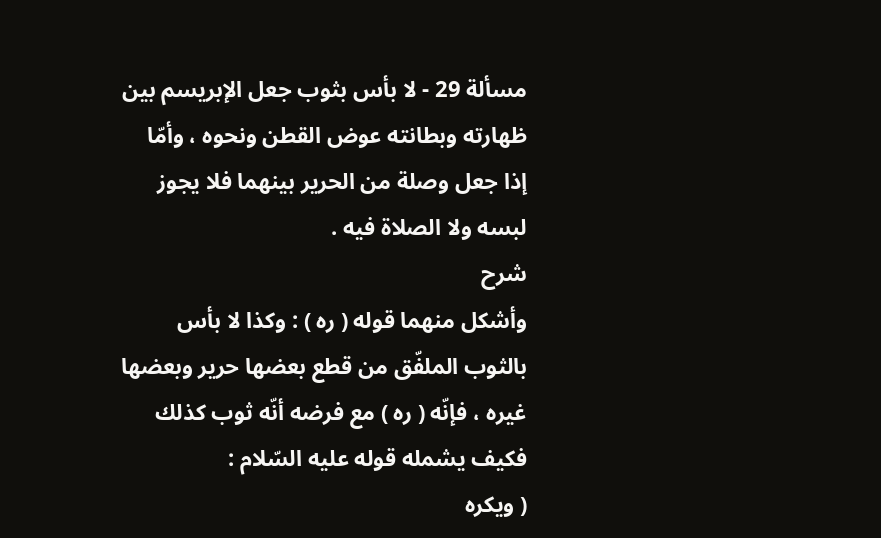مسألة 29 - لا بأس بثوب جعل الإبريسم بين ظهارته وبطانته عوض القطن ونحوه ، وأمّا إذا جعل وصلة من الحرير بينهما فلا يجوز لبسه ولا الصلاة فيه .
شرح
وأشكل منهما قوله ( ره ) : وكذا لا بأس بالثوب الملفّق من قطع بعضها حرير وبعضها غيره ، فإنّه ( ره ) مع فرضه أنّه ثوب كذلك فكيف يشمله قوله عليه السّلام :
( ويكره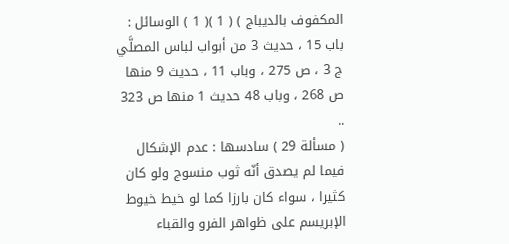المكفوف بالديباج ) ( 1 )( 1 ) الوسائل : باب 15 ، حديث 3 من أبواب لباس المصلَّي ج 3 ، ص 275 ، وباب 11 ، حديث 9 منها ص 268 ، وباب 48 حديث 1 منها ص 323 ..
( مسألة 29 ) سادسها : عدم الإشكال فيما لم يصدق أنّه ثوب منسوج ولو كان كثيرا ، سواء كان بارزا كما لو خيط خيوط الإبريسم على ظواهر الفرو والقباء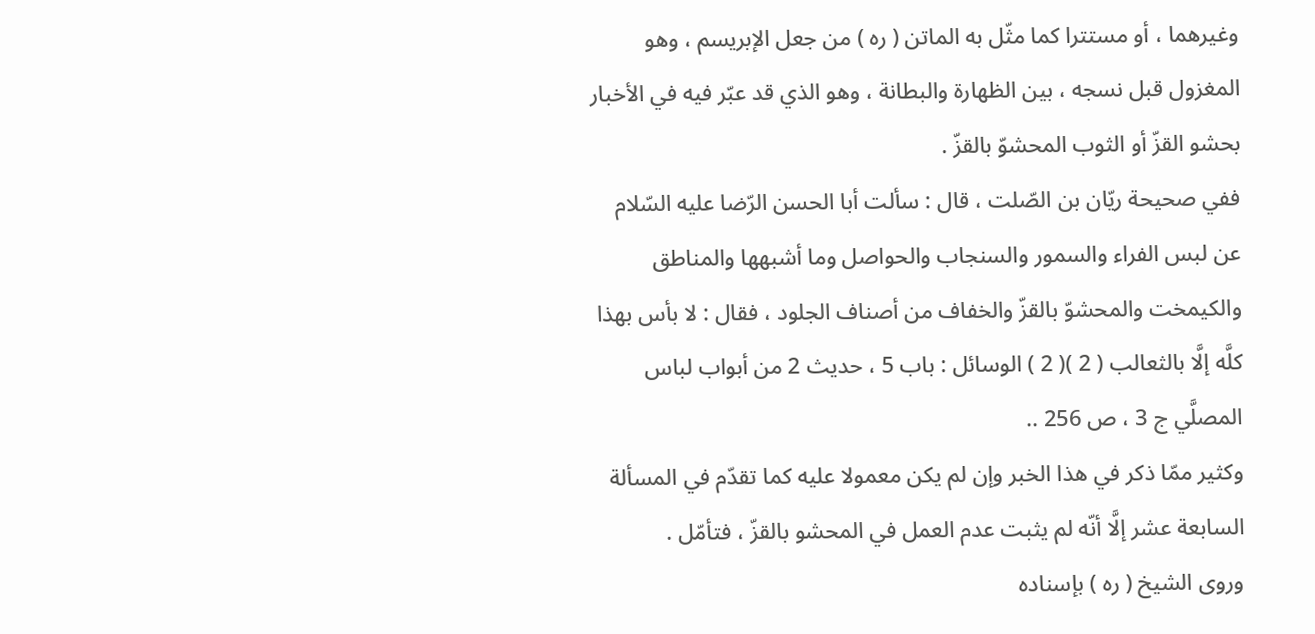وغيرهما ، أو مستترا كما مثّل به الماتن ( ره ) من جعل الإبريسم ، وهو المغزول قبل نسجه ، بين الظهارة والبطانة ، وهو الذي قد عبّر فيه في الأخبار بحشو القزّ أو الثوب المحشوّ بالقزّ .
ففي صحيحة ريّان بن الصّلت ، قال : سألت أبا الحسن الرّضا عليه السّلام عن لبس الفراء والسمور والسنجاب والحواصل وما أشبهها والمناطق والكيمخت والمحشوّ بالقزّ والخفاف من أصناف الجلود ، فقال : لا بأس بهذا كلَّه إلَّا بالثعالب ( 2 )( 2 ) الوسائل : باب 5 ، حديث 2 من أبواب لباس المصلَّي ج 3 ، ص 256 ..
وكثير ممّا ذكر في هذا الخبر وإن لم يكن معمولا عليه كما تقدّم في المسألة السابعة عشر إلَّا أنّه لم يثبت عدم العمل في المحشو بالقزّ ، فتأمّل .
وروى الشيخ ( ره ) بإسناده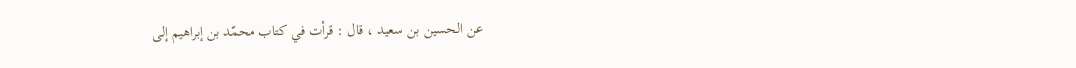عن الحسين بن سعيد ، قال : قرأت في كتاب محمّد بن إبراهيم إلى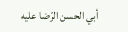أبي الحسن الرّضا عليه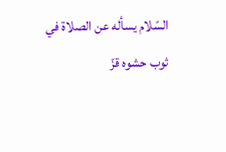السّلام يسأله عن الصلاة في ثوب حشوه قزّ